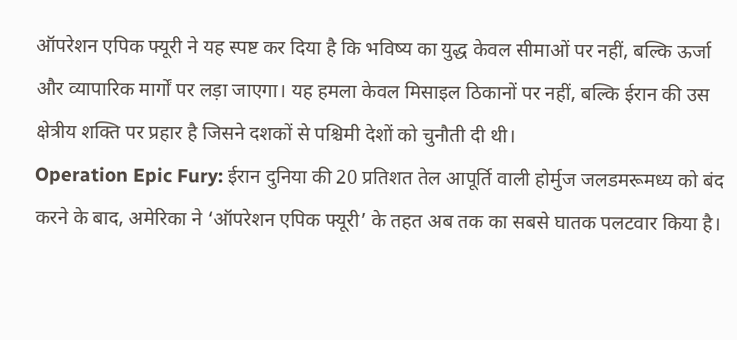ऑपरेशन एपिक फ्यूरी ने यह स्पष्ट कर दिया है कि भविष्य का युद्ध केवल सीमाओं पर नहीं, बल्कि ऊर्जा और व्यापारिक मार्गों पर लड़ा जाएगा। यह हमला केवल मिसाइल ठिकानों पर नहीं, बल्कि ईरान की उस क्षेत्रीय शक्ति पर प्रहार है जिसने दशकों से पश्चिमी देशों को चुनौती दी थी।
Operation Epic Fury: ईरान दुनिया की 20 प्रतिशत तेल आपूर्ति वाली होर्मुज जलडमरूमध्य को बंद करने के बाद, अमेरिका ने ‘ऑपरेशन एपिक फ्यूरी’ के तहत अब तक का सबसे घातक पलटवार किया है।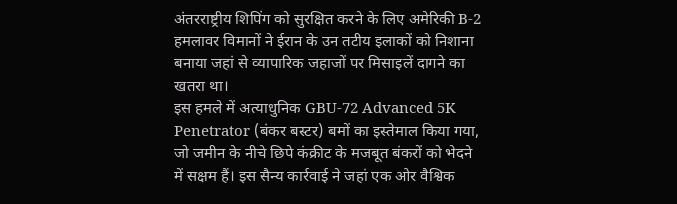अंतरराष्ट्रीय शिपिंग को सुरक्षित करने के लिए अमेरिकी B-2 हमलावर विमानों ने ईरान के उन तटीय इलाकों को निशाना बनाया जहां से व्यापारिक जहाजों पर मिसाइलें दागने का खतरा था।
इस हमले में अत्याधुनिक GBU-72 Advanced 5K Penetrator (बंकर बस्टर) बमों का इस्तेमाल किया गया, जो जमीन के नीचे छिपे कंक्रीट के मजबूत बंकरों को भेदने में सक्षम हैं। इस सैन्य कार्रवाई ने जहां एक ओर वैश्विक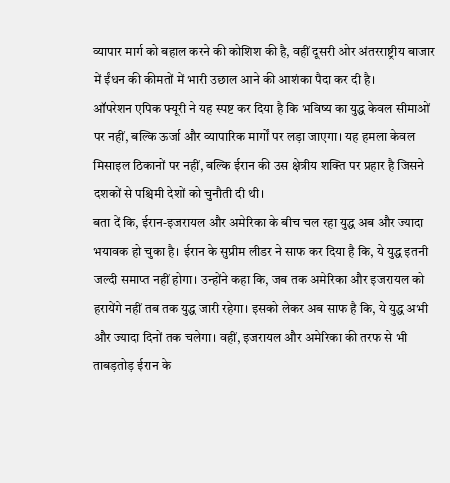व्यापार मार्ग को बहाल करने की कोशिश की है, वहीं दूसरी ओर अंतरराष्ट्रीय बाजार में ईंधन की कीमतों में भारी उछाल आने की आशंका पैदा कर दी है।
ऑपरेशन एपिक फ्यूरी ने यह स्पष्ट कर दिया है कि भविष्य का युद्ध केवल सीमाओं पर नहीं, बल्कि ऊर्जा और व्यापारिक मार्गों पर लड़ा जाएगा। यह हमला केवल मिसाइल ठिकानों पर नहीं, बल्कि ईरान की उस क्षेत्रीय शक्ति पर प्रहार है जिसने दशकों से पश्चिमी देशों को चुनौती दी थी।
बता दें कि, ईरान-इजरायल और अमेरिका के बीच चल रहा युद्ध अब और ज्यादा भयावक हो चुका है। ईरान के सुप्रीम लीडर ने साफ कर दिया है कि, ये युद्ध इतनी जल्दी समाप्त नहीं होगा। उन्होंने कहा कि, जब तक अमेरिका और इजरायल को हरायेंगे नहीं तब तक युद्ध जारी रहेगा। इसको लेकर अब साफ है कि, ये युद्ध अभी और ज्यादा दिनों तक चलेगा। वहीं, इजरायल और अमेरिका की तरफ से भी ताबड़तोड़ ईरान के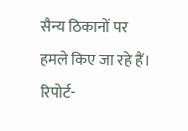सैन्य ठिकानों पर हमले किए जा रहे हैं।
रिपोर्ट-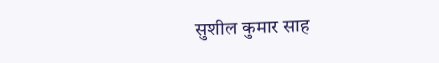सुशील कुमार साह